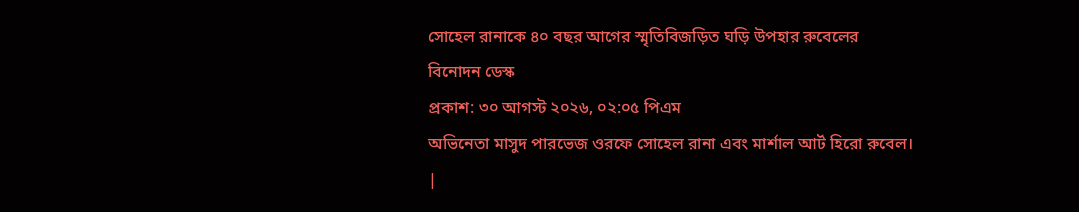সোহেল রানাকে ৪০ বছর আগের স্মৃতিবিজড়িত ঘড়ি উপহার রুবেলের
বিনোদন ডেস্ক
প্রকাশ: ৩০ আগস্ট ২০২৬, ০২:০৫ পিএম
অভিনেতা মাসুদ পারভেজ ওরফে সোহেল রানা এবং মার্শাল আর্ট হিরো রুবেল।
|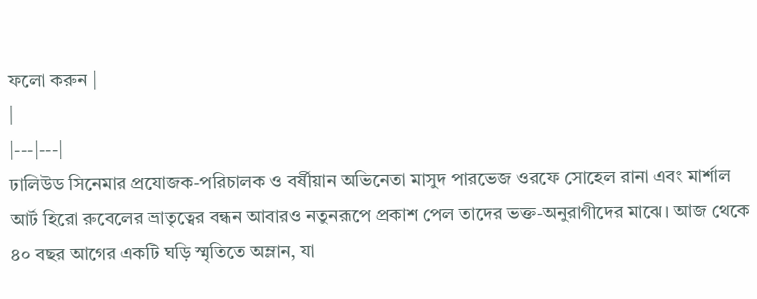ফলো করুন |
|
|---|---|
ঢালিউড সিনেমার প্রযোজক-পরিচালক ও বর্ষীয়ান অভিনেতা মাসুদ পারভেজ ওরফে সোহেল রানা এবং মার্শাল আর্ট হিরো রুবেলের ভ্রাতৃত্বের বন্ধন আবারও নতুনরূপে প্রকাশ পেল তাদের ভক্ত-অনুরাগীদের মাঝে। আজ থেকে ৪০ বছর আগের একটি ঘড়ি স্মৃতিতে অম্লান, যা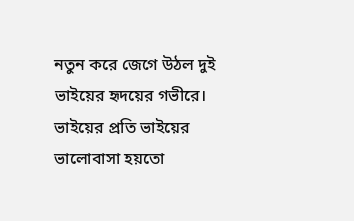নতুন করে জেগে উঠল দুই ভাইয়ের হৃদয়ের গভীরে। ভাইয়ের প্রতি ভাইয়ের ভালোবাসা হয়তো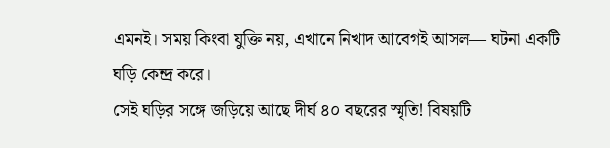এমনই। সময় কিংবা যুক্তি নয়, এখানে নিখাদ আবেগই আসল— ঘটনা একটি ঘড়ি কেন্দ্র করে।
সেই ঘড়ির সঙ্গে জড়িয়ে আছে দীর্ঘ ৪০ বছরের স্মৃতি! বিষয়টি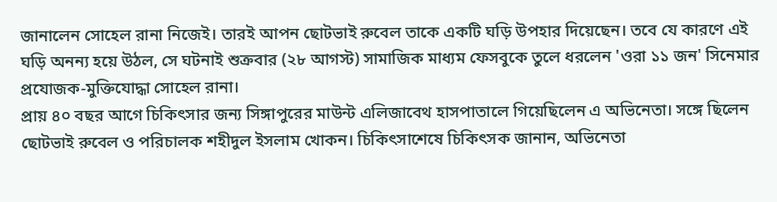জানালেন সোহেল রানা নিজেই। তারই আপন ছোটভাই রুবেল তাকে একটি ঘড়ি উপহার দিয়েছেন। তবে যে কারণে এই ঘড়ি অনন্য হয়ে উঠল, সে ঘটনাই শুক্রবার (২৮ আগস্ট) সামাজিক মাধ্যম ফেসবুকে তুলে ধরলেন 'ওরা ১১ জন' সিনেমার প্রযোজক-মুক্তিযোদ্ধা সোহেল রানা।
প্রায় ৪০ বছর আগে চিকিৎসার জন্য সিঙ্গাপুরের মাউন্ট এলিজাবেথ হাসপাতালে গিয়েছিলেন এ অভিনেতা। সঙ্গে ছিলেন ছোটভাই রুবেল ও পরিচালক শহীদুল ইসলাম খোকন। চিকিৎসাশেষে চিকিৎসক জানান, অভিনেতা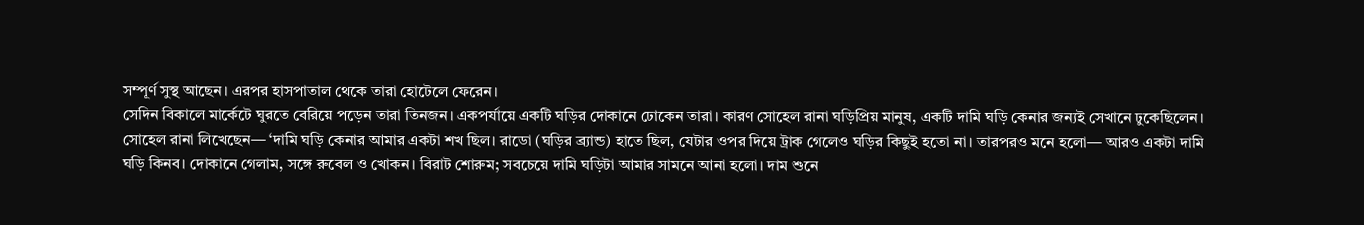সম্পূর্ণ সুস্থ আছেন। এরপর হাসপাতাল থেকে তারা হোটেলে ফেরেন।
সেদিন বিকালে মার্কেটে ঘুরতে বেরিয়ে পড়েন তারা তিনজন। একপর্যায়ে একটি ঘড়ির দোকানে ঢোকেন তারা। কারণ সোহেল রানা ঘড়িপ্রিয় মানুষ, একটি দামি ঘড়ি কেনার জন্যই সেখানে ঢুকেছিলেন।
সোহেল রানা লিখেছেন— ‘দামি ঘড়ি কেনার আমার একটা শখ ছিল। রাডো (ঘড়ির ব্র্যান্ড) হাতে ছিল, যেটার ওপর দিয়ে ট্রাক গেলেও ঘড়ির কিছুই হতো না। তারপরও মনে হলো— আরও একটা দামি ঘড়ি কিনব। দোকানে গেলাম, সঙ্গে রুবেল ও খোকন। বিরাট শোরুম; সবচেয়ে দামি ঘড়িটা আমার সামনে আনা হলো। দাম শুনে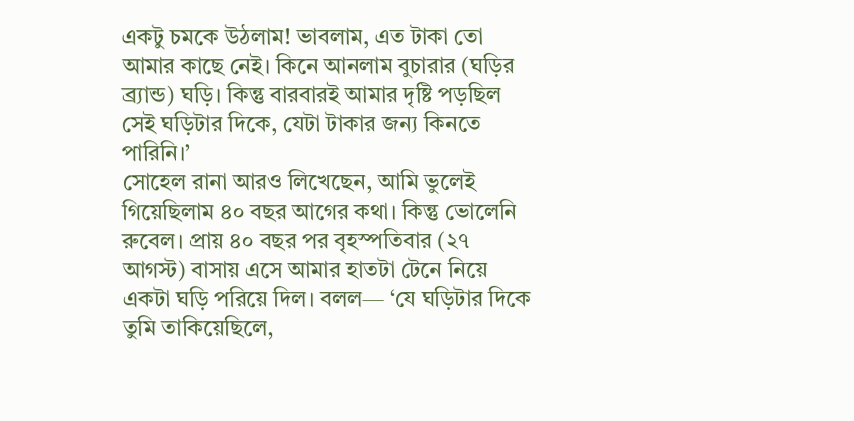একটু চমকে উঠলাম! ভাবলাম, এত টাকা তো আমার কাছে নেই। কিনে আনলাম বুচারার (ঘড়ির ব্র্যান্ড) ঘড়ি। কিন্তু বারবারই আমার দৃষ্টি পড়ছিল সেই ঘড়িটার দিকে, যেটা টাকার জন্য কিনতে পারিনি।’
সোহেল রানা আরও লিখেছেন, আমি ভুলেই গিয়েছিলাম ৪০ বছর আগের কথা। কিন্তু ভোলেনি রুবেল। প্রায় ৪০ বছর পর বৃহস্পতিবার (২৭ আগস্ট) বাসায় এসে আমার হাতটা টেনে নিয়ে একটা ঘড়ি পরিয়ে দিল। বলল— ‘যে ঘড়িটার দিকে তুমি তাকিয়েছিলে,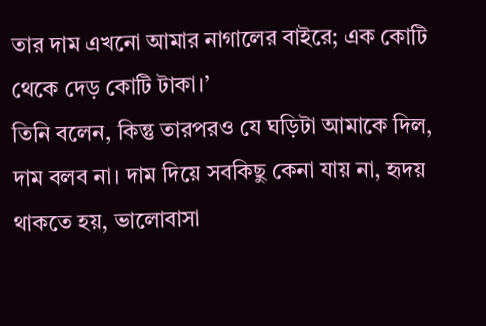তার দাম এখনো আমার নাগালের বাইরে; এক কোটি থেকে দেড় কোটি টাকা।’
তিনি বলেন, কিন্তু তারপরও যে ঘড়িটা আমাকে দিল, দাম বলব না। দাম দিয়ে সবকিছু কেনা যায় না, হৃদয় থাকতে হয়, ভালোবাসা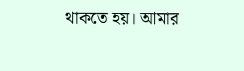থাকতে হয়। আমার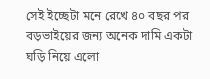সেই ইচ্ছেটা মনে রেখে ৪০ বছর পর বড়ভাইয়ের জন্য অনেক দামি একটা ঘড়ি নিয়ে এলো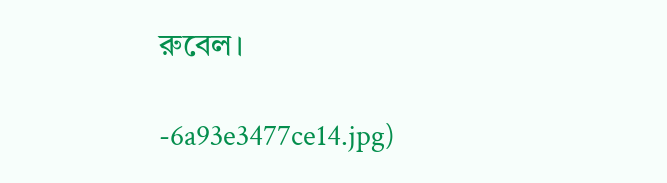রুবেল।

-6a93e3477ce14.jpg)